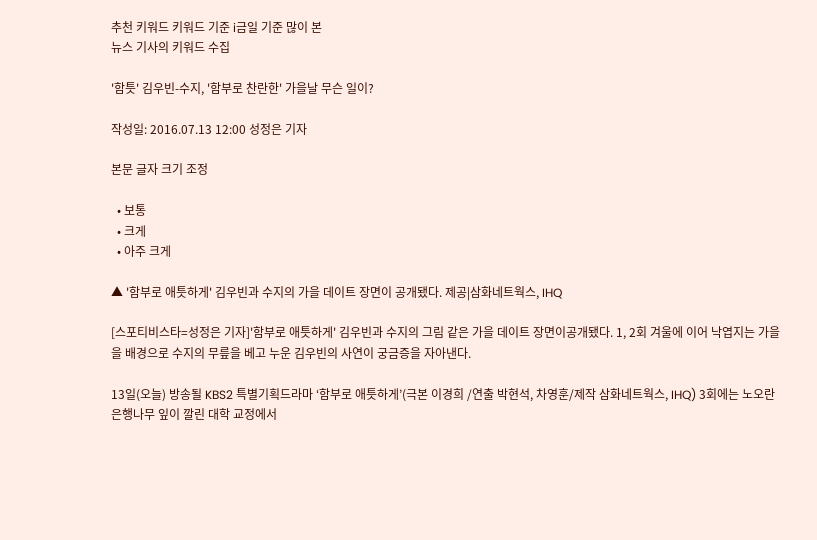추천 키워드 키워드 기준 i금일 기준 많이 본
뉴스 기사의 키워드 수집

'함틋' 김우빈-수지, '함부로 찬란한' 가을날 무슨 일이?

작성일: 2016.07.13 12:00 성정은 기자

본문 글자 크기 조정

  • 보통
  • 크게
  • 아주 크게

▲ '함부로 애틋하게' 김우빈과 수지의 가을 데이트 장면이 공개됐다. 제공|삼화네트웍스, IHQ

[스포티비스타=성정은 기자]'함부로 애틋하게' 김우빈과 수지의 그림 같은 가을 데이트 장면이공개됐다. 1, 2회 겨울에 이어 낙엽지는 가을을 배경으로 수지의 무릎을 베고 누운 김우빈의 사연이 궁금증을 자아낸다.

13일(오늘) 방송될 KBS2 특별기획드라마 ‘함부로 애틋하게’(극본 이경희 /연출 박현석, 차영훈/제작 삼화네트웍스, IHQ) 3회에는 노오란 은행나무 잎이 깔린 대학 교정에서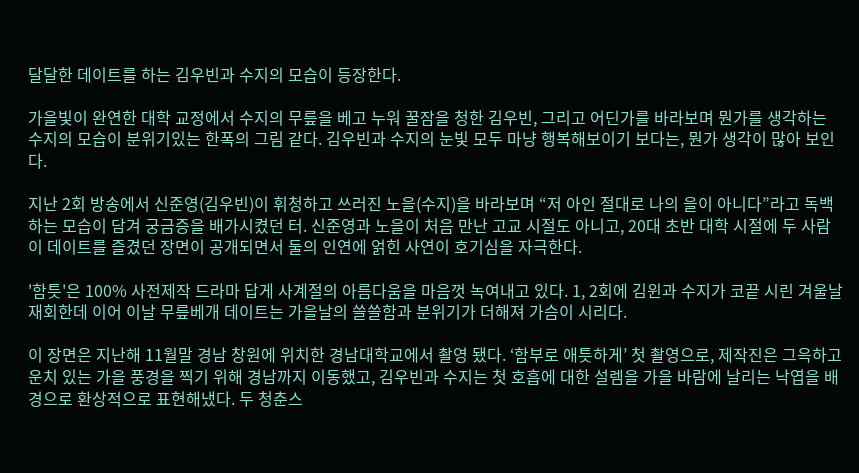달달한 데이트를 하는 김우빈과 수지의 모습이 등장한다.

가을빛이 완연한 대학 교정에서 수지의 무릎을 베고 누워 꿀잠을 청한 김우빈, 그리고 어딘가를 바라보며 뭔가를 생각하는 수지의 모습이 분위기있는 한폭의 그림 같다. 김우빈과 수지의 눈빛 모두 마냥 행복해보이기 보다는, 뭔가 생각이 많아 보인다.

지난 2회 방송에서 신준영(김우빈)이 휘청하고 쓰러진 노을(수지)을 바라보며 “저 아인 절대로 나의 을이 아니다”라고 독백하는 모습이 담겨 궁금증을 배가시켰던 터. 신준영과 노을이 처음 만난 고교 시절도 아니고, 20대 초반 대학 시절에 두 사람이 데이트를 즐겼던 장면이 공개되면서 둘의 인연에 얽힌 사연이 호기심을 자극한다.

'함틋'은 100% 사전제작 드라마 답게 사계절의 아름다움을 마음껏 녹여내고 있다. 1, 2회에 김윈과 수지가 코끝 시린 겨울날 재회한데 이어 이날 무릎베개 데이트는 가을날의 쓸쓸함과 분위기가 더해져 가슴이 시리다.

이 장면은 지난해 11월말 경남 창원에 위치한 경남대학교에서 촬영 됐다. ‘함부로 애틋하게’ 첫 촬영으로, 제작진은 그윽하고 운치 있는 가을 풍경을 찍기 위해 경남까지 이동했고, 김우빈과 수지는 첫 호흡에 대한 설렘을 가을 바람에 날리는 낙엽을 배경으로 환상적으로 표현해냈다. 두 청춘스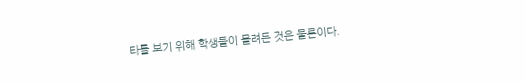타를 보기 위해 학생들이 몰려든 것은 물론이다.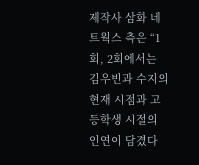제작사 삼화 네트웍스 측은 “1회, 2회에서는 김우빈과 수지의 현재 시점과 고등학생 시절의 인연이 담겼다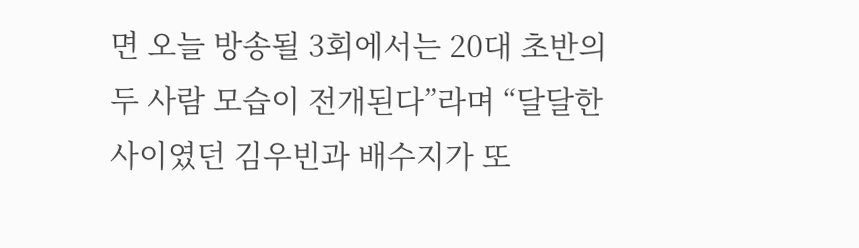면 오늘 방송될 3회에서는 20대 초반의 두 사람 모습이 전개된다”라며 “달달한 사이였던 김우빈과 배수지가 또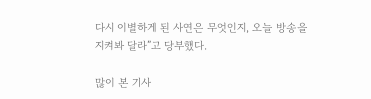다시 이별하게 된 사연은 무엇인지, 오늘 방송을 지켜봐 달라”고 당부했다.

많이 본 기사